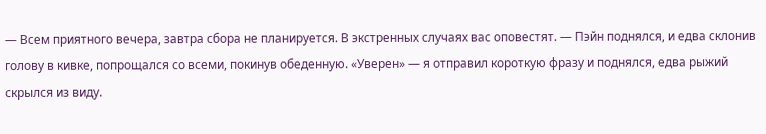— Всем приятного вечера, завтра сбора не планируется. В экстренных случаях вас оповестят. — Пэйн поднялся, и едва склонив голову в кивке, попрощался со всеми, покинув обеденную. «Уверен» — я отправил короткую фразу и поднялся, едва рыжий скрылся из виду.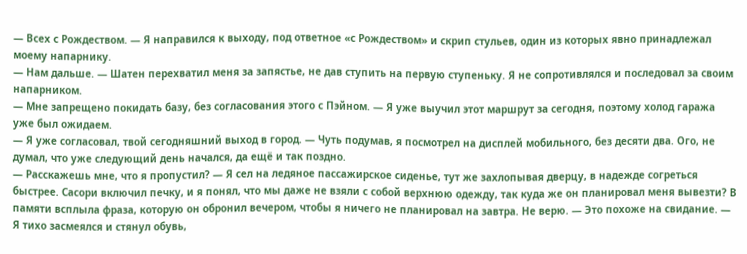— Всех с Рождеством. — Я направился к выходу, под ответное «с Рождеством» и скрип стульев, один из которых явно принадлежал моему напарнику.
— Нам дальше. — Шатен перехватил меня за запястье, не дав ступить на первую ступеньку. Я не сопротивлялся и последовал за своим напарником.
— Мне запрещено покидать базу, без согласования этого с Пэйном. — Я уже выучил этот маршрут за сегодня, поэтому холод гаража уже был ожидаем.
— Я уже согласовал, твой сегодняшний выход в город. — Чуть подумав, я посмотрел на дисплей мобильного, без десяти два. Ого, не думал, что уже следующий день начался, да ещё и так поздно.
— Расскажешь мне, что я пропустил? — Я сел на ледяное пассажирское сиденье, тут же захлопывая дверцу, в надежде согреться быстрее. Сасори включил печку, и я понял, что мы даже не взяли с собой верхнюю одежду, так куда же он планировал меня вывезти? В памяти всплыла фраза, которую он обронил вечером, чтобы я ничего не планировал на завтра. Не верю. — Это похоже на свидание. — Я тихо засмеялся и стянул обувь,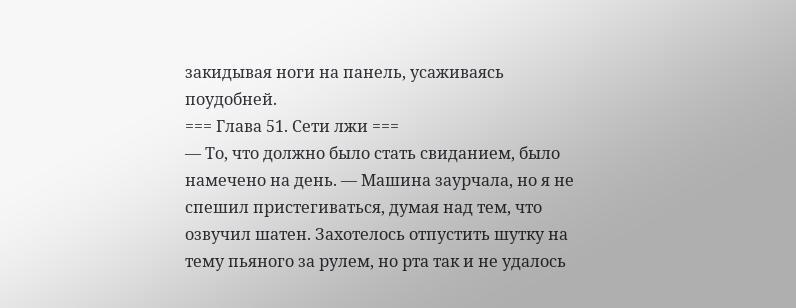закидывая ноги на панель, усаживаясь поудобней.
=== Глава 51. Сети лжи ===
— То, что должно было стать свиданием, было намечено на день. — Машина заурчала, но я не спешил пристегиваться, думая над тем, что озвучил шатен. Захотелось отпустить шутку на тему пьяного за рулем, но рта так и не удалось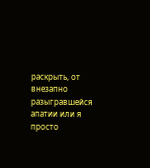раскрыть, от внезапно разыгравшейся апатии или я просто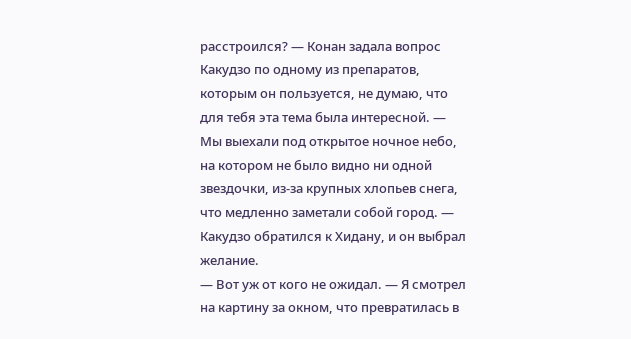расстроился? — Конан задала вопрос Какудзо по одному из препаратов, которым он пользуется, не думаю, что для тебя эта тема была интересной. — Мы выехали под открытое ночное небо, на котором не было видно ни одной звездочки, из-за крупных хлопьев снега, что медленно заметали собой город. — Какудзо обратился к Хидану, и он выбрал желание.
— Вот уж от кого не ожидал. — Я смотрел на картину за окном, что превратилась в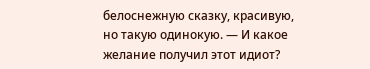белоснежную сказку, красивую, но такую одинокую. — И какое желание получил этот идиот?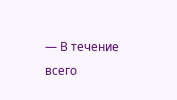— В течение всего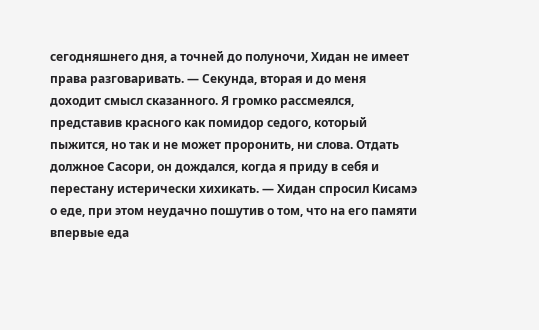сегодняшнего дня, а точней до полуночи, Хидан не имеет права разговаривать. — Секунда, вторая и до меня доходит смысл сказанного. Я громко рассмеялся, представив красного как помидор седого, который пыжится, но так и не может проронить, ни слова. Отдать должное Сасори, он дождался, когда я приду в себя и перестану истерически хихикать. — Хидан спросил Кисамэ о еде, при этом неудачно пошутив о том, что на его памяти впервые еда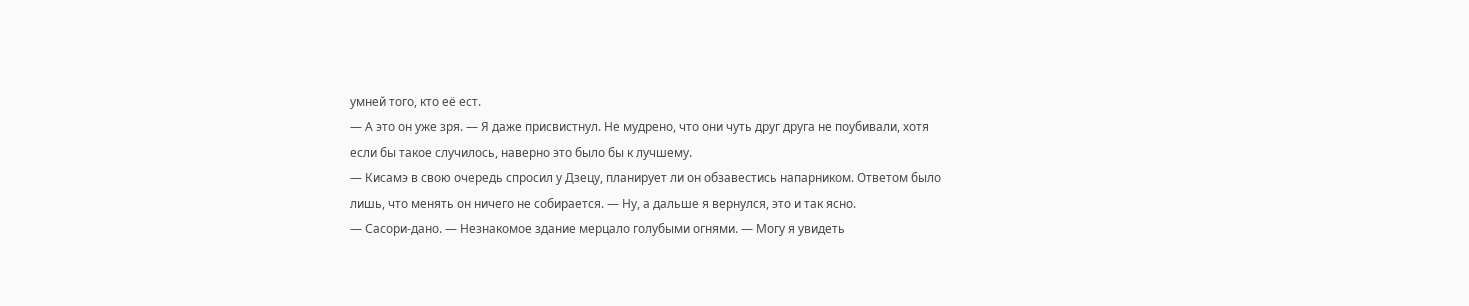умней того, кто её ест.
— А это он уже зря. — Я даже присвистнул. Не мудрено, что они чуть друг друга не поубивали, хотя если бы такое случилось, наверно это было бы к лучшему.
— Кисамэ в свою очередь спросил у Дзецу, планирует ли он обзавестись напарником. Ответом было лишь, что менять он ничего не собирается. — Ну, а дальше я вернулся, это и так ясно.
— Сасори-дано. — Незнакомое здание мерцало голубыми огнями. — Могу я увидеть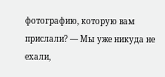фотографию, которую вам прислали? — Мы уже никуда не ехали,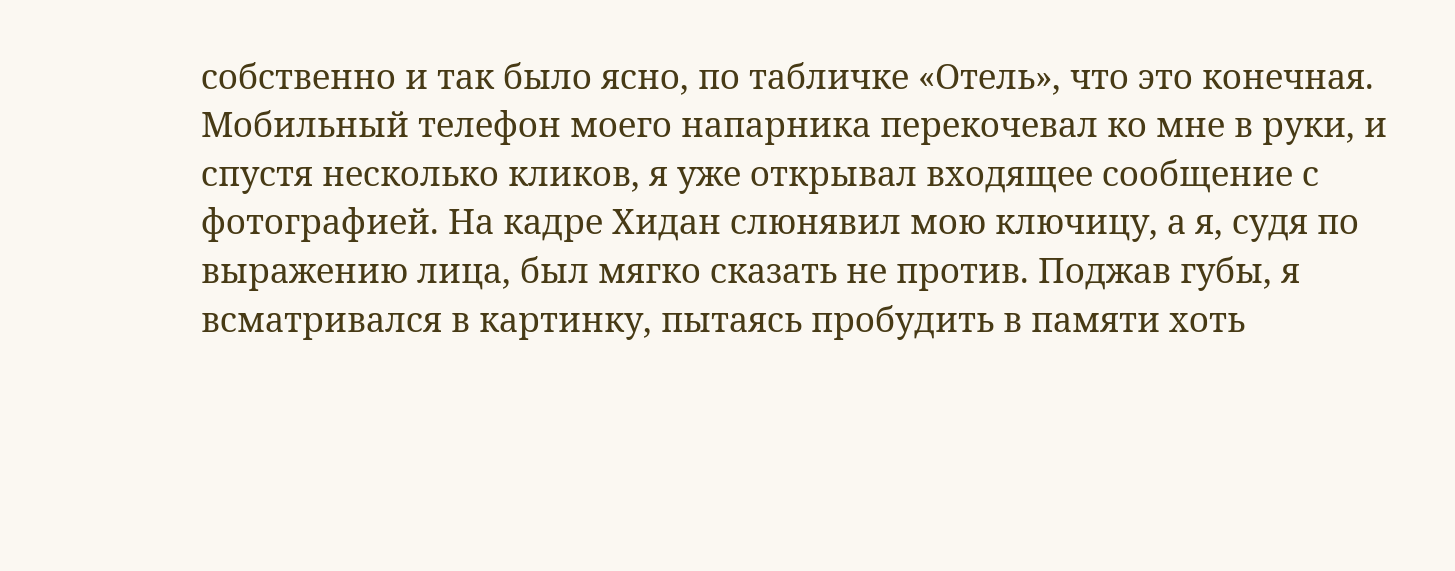собственно и так было ясно, по табличке «Отель», что это конечная.
Мобильный телефон моего напарника перекочевал ко мне в руки, и спустя несколько кликов, я уже открывал входящее сообщение с фотографией. На кадре Хидан слюнявил мою ключицу, а я, судя по выражению лица, был мягко сказать не против. Поджав губы, я всматривался в картинку, пытаясь пробудить в памяти хоть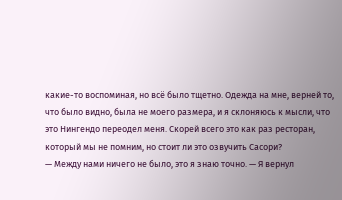какие-то воспоминая, но всё было тщетно. Одежда на мне, верней то, что было видно, была не моего размера, и я склоняюсь к мысли, что это Нингендо переодел меня. Скорей всего это как раз ресторан, который мы не помним, но стоит ли это озвучить Сасори?
— Между нами ничего не было, это я знаю точно. — Я вернул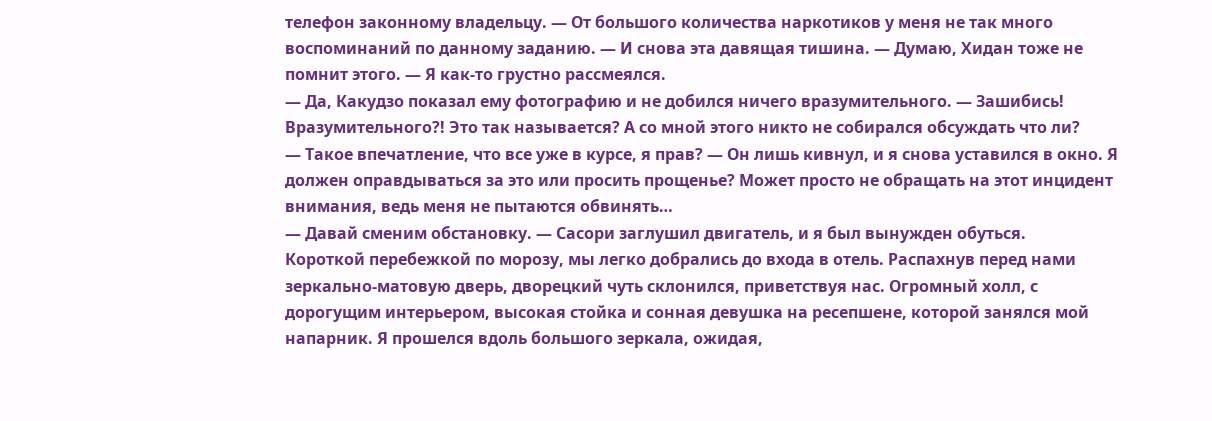телефон законному владельцу. — От большого количества наркотиков у меня не так много воспоминаний по данному заданию. — И снова эта давящая тишина. — Думаю, Хидан тоже не помнит этого. — Я как-то грустно рассмеялся.
— Да, Какудзо показал ему фотографию и не добился ничего вразумительного. — Зашибись! Вразумительного?! Это так называется? А со мной этого никто не собирался обсуждать что ли?
— Такое впечатление, что все уже в курсе, я прав? — Он лишь кивнул, и я снова уставился в окно. Я должен оправдываться за это или просить прощенье? Может просто не обращать на этот инцидент внимания, ведь меня не пытаются обвинять…
— Давай сменим обстановку. — Сасори заглушил двигатель, и я был вынужден обуться.
Короткой перебежкой по морозу, мы легко добрались до входа в отель. Распахнув перед нами зеркально-матовую дверь, дворецкий чуть склонился, приветствуя нас. Огромный холл, с дорогущим интерьером, высокая стойка и сонная девушка на ресепшене, которой занялся мой напарник. Я прошелся вдоль большого зеркала, ожидая,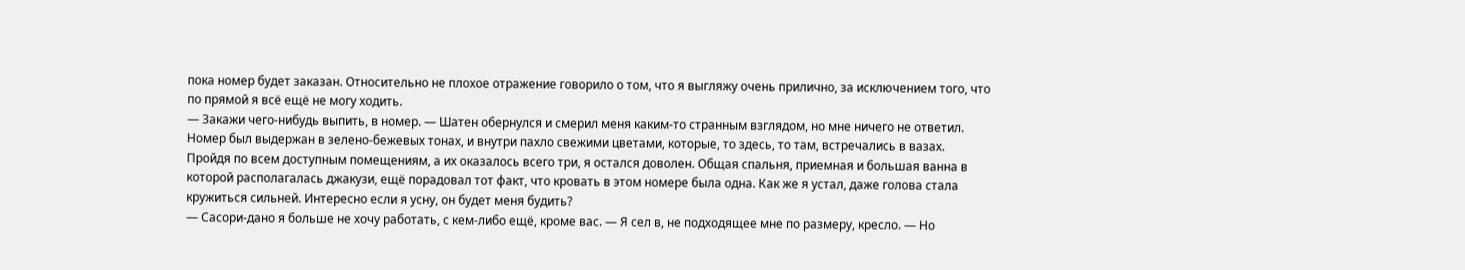пока номер будет заказан. Относительно не плохое отражение говорило о том, что я выгляжу очень прилично, за исключением того, что по прямой я всё ещё не могу ходить.
— Закажи чего-нибудь выпить, в номер. — Шатен обернулся и смерил меня каким-то странным взглядом, но мне ничего не ответил.
Номер был выдержан в зелено-бежевых тонах, и внутри пахло свежими цветами, которые, то здесь, то там, встречались в вазах. Пройдя по всем доступным помещениям, а их оказалось всего три, я остался доволен. Общая спальня, приемная и большая ванна в которой располагалась джакузи, ещё порадовал тот факт, что кровать в этом номере была одна. Как же я устал, даже голова стала кружиться сильней. Интересно если я усну, он будет меня будить?
— Сасори-дано я больше не хочу работать, с кем-либо ещё, кроме вас. — Я сел в, не подходящее мне по размеру, кресло. — Но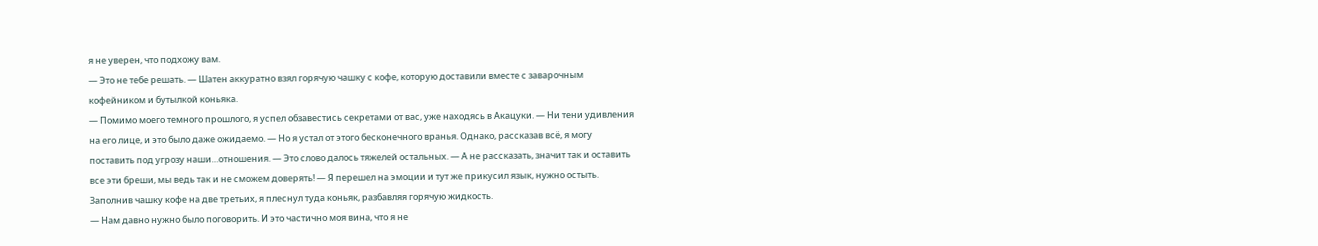я не уверен, что подхожу вам.
— Это не тебе решать. — Шатен аккуратно взял горячую чашку с кофе, которую доставили вместе с заварочным кофейником и бутылкой коньяка.
— Помимо моего темного прошлого, я успел обзавестись секретами от вас, уже находясь в Акацуки. — Ни тени удивления на его лице, и это было даже ожидаемо. — Но я устал от этого бесконечного вранья. Однако, рассказав всё, я могу поставить под угрозу наши…отношения. — Это слово далось тяжелей остальных. — А не рассказать, значит так и оставить все эти бреши, мы ведь так и не сможем доверять! — Я перешел на эмоции и тут же прикусил язык, нужно остыть. Заполнив чашку кофе на две третьих, я плеснул туда коньяк, разбавляя горячую жидкость.
— Нам давно нужно было поговорить. И это частично моя вина, что я не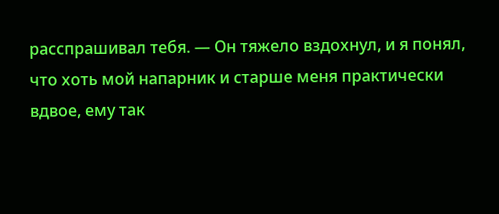расспрашивал тебя. — Он тяжело вздохнул, и я понял, что хоть мой напарник и старше меня практически вдвое, ему так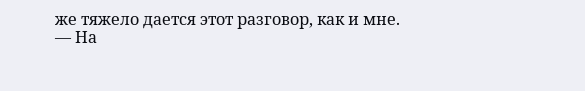же тяжело дается этот разговор, как и мне.
— На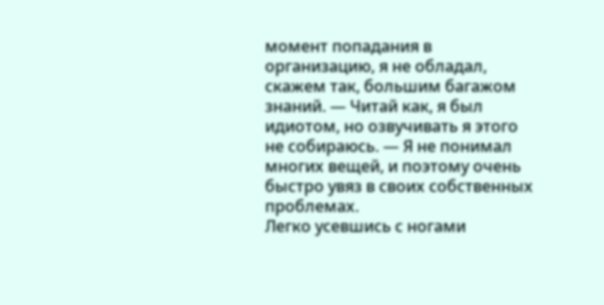момент попадания в организацию, я не обладал, скажем так, большим багажом знаний. — Читай как, я был идиотом, но озвучивать я этого не собираюсь. — Я не понимал многих вещей, и поэтому очень быстро увяз в своих собственных проблемах.
Легко усевшись с ногами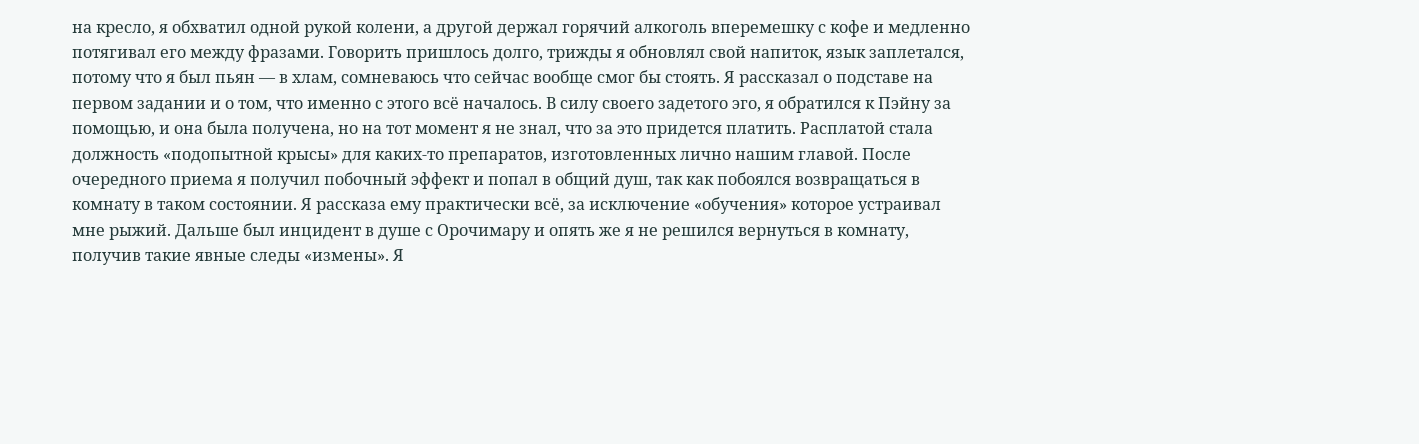на кресло, я обхватил одной рукой колени, а другой держал горячий алкоголь вперемешку с кофе и медленно потягивал его между фразами. Говорить пришлось долго, трижды я обновлял свой напиток, язык заплетался, потому что я был пьян — в хлам, сомневаюсь что сейчас вообще смог бы стоять. Я рассказал о подставе на первом задании и о том, что именно с этого всё началось. В силу своего задетого эго, я обратился к Пэйну за помощью, и она была получена, но на тот момент я не знал, что за это придется платить. Расплатой стала должность «подопытной крысы» для каких-то препаратов, изготовленных лично нашим главой. После очередного приема я получил побочный эффект и попал в общий душ, так как побоялся возвращаться в комнату в таком состоянии. Я рассказа ему практически всё, за исключение «обучения» которое устраивал мне рыжий. Дальше был инцидент в душе с Орочимару и опять же я не решился вернуться в комнату, получив такие явные следы «измены». Я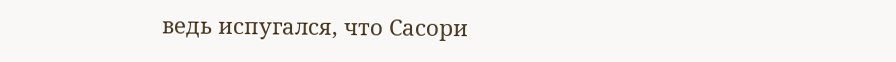ведь испугался, что Сасори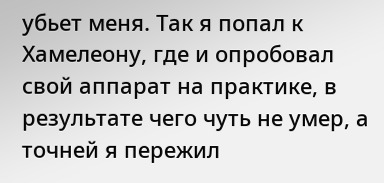убьет меня. Так я попал к Хамелеону, где и опробовал свой аппарат на практике, в результате чего чуть не умер, а точней я пережил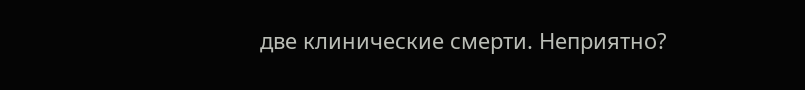две клинические смерти. Неприятно?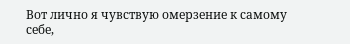Вот лично я чувствую омерзение к самому себе,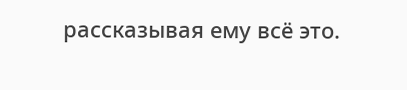рассказывая ему всё это.